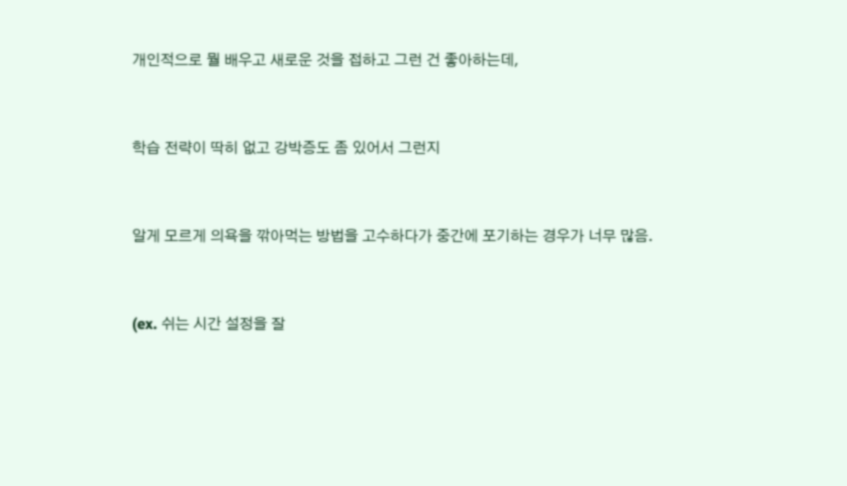개인적으로 뭘 배우고 새로운 것을 접하고 그런 건 좋아하는데,



학습 전략이 딱히 없고 강박증도 좀 있어서 그런지



알게 모르게 의욕을 깎아먹는 방법을 고수하다가 중간에 포기하는 경우가 너무 많음.



(ex. 쉬는 시간 설정을 잘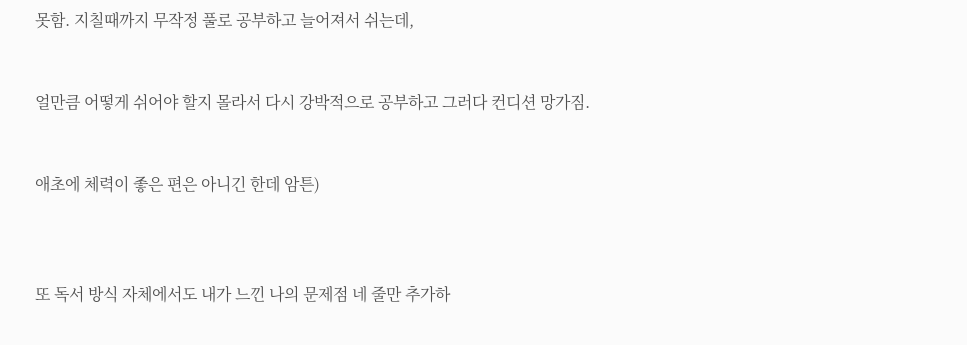못함. 지칠때까지 무작정 풀로 공부하고 늘어져서 쉬는데,


얼만큼 어떻게 쉬어야 할지 몰라서 다시 강박적으로 공부하고 그러다 컨디션 망가짐.


애초에 체력이 좋은 편은 아니긴 한데 암튼)



또 독서 방식 자체에서도 내가 느낀 나의 문제점 네 줄만 추가하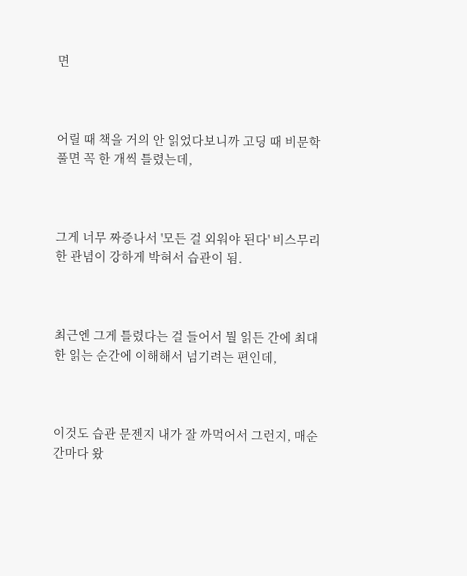면



어릴 때 책을 거의 안 읽었다보니까 고딩 때 비문학 풀면 꼭 한 개씩 틀렸는데,



그게 너무 짜증나서 '모든 걸 외워야 된다' 비스무리한 관념이 강하게 박혀서 습관이 됨.



최근엔 그게 틀렸다는 걸 들어서 뭘 읽든 간에 최대한 읽는 순간에 이해해서 넘기려는 편인데,



이것도 습관 문젠지 내가 잘 까먹어서 그런지, 매순간마다 왔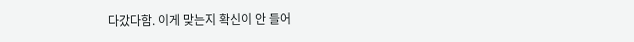다갔다함. 이게 맞는지 확신이 안 들어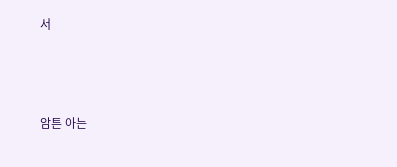서



암튼 아는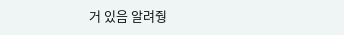거 있음 알려줭